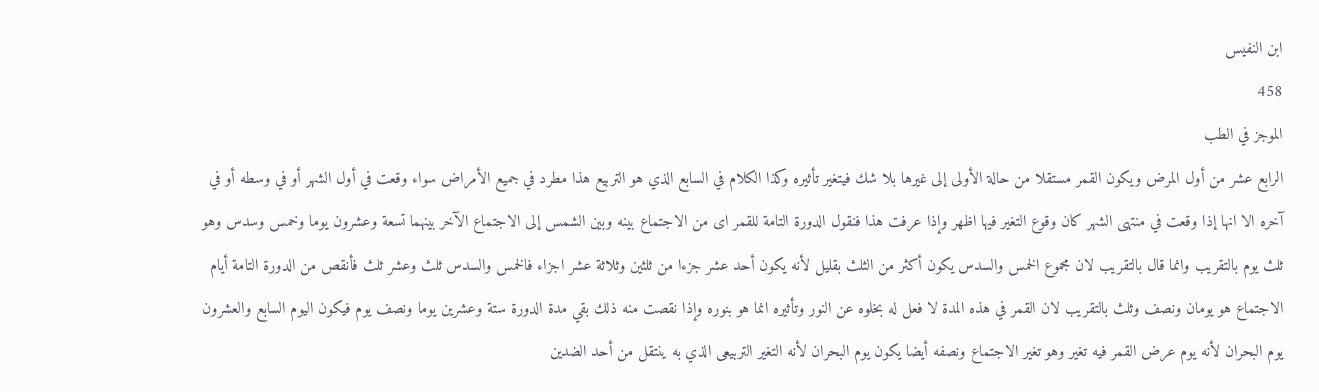ابن النفيس
458
الموجز في الطب
الرابع عشر من أول المرض ويكون القمر مستقلا من حالة الأولى إلى غيرها بلا شك فيتغير تأثيره وكذا الكلام في السابع الذي هو التربيع هذا مطرد في جميع الأمراض سواء وقعت في أول الشهر أو في وسطه أو في آخره الا انها إذا وقعت في منتهى الشهر كان وقوع التغير فيها اظهر وإذا عرفت هذا فنقول الدورة التامة للقمر اى من الاجتماع بينه وبين الشمس إلى الاجتماع الآخر بينهما تسعة وعشرون يوما وخمس وسدس وهو ثلث يوم بالتقريب وانما قال بالتقريب لان مجموع الخمس والسدس يكون أكثر من الثلث بقليل لأنه يكون أحد عشر جزءا من ثلثين وثلاثة عشر اجزاء فالخمس والسدس ثلث وعشر ثلث فأنقص من الدورة التامة أيام الاجتماع هو يومان ونصف وثلث بالتقريب لان القمر في هذه المدة لا فعل له بخلوه عن النور وتأثيره انما هو بنوره وإذا نقصت منه ذلك بقي مدة الدورة ستة وعشرين يوما ونصف يوم فيكون اليوم السابع والعشرون يوم البحران لأنه يوم عرض القمر فيه تغير وهو تغير الاجتماع ونصفه أيضا يكون يوم البحران لأنه التغير التربيعى الذي به ينتقل من أحد الضدين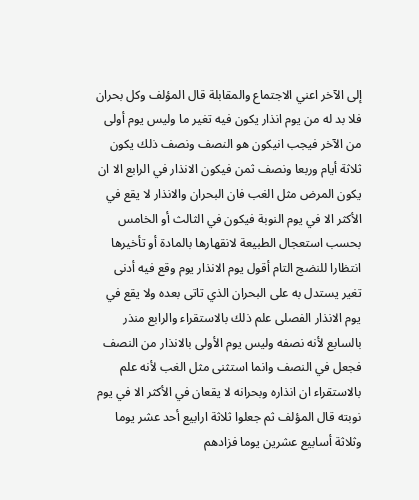إلى الآخر اعني الاجتماع والمقابلة قال المؤلف وكل بحران فلا بد له من يوم انذار يكون فيه تغير ما وليس يوم أولى من الآخر فيجب انيكون هو النصف ونصف ذلك يكون ثلاثة أيام وربعا ونصف ثمن فيكون الانذار في الرابع الا ان يكون المرض مثل الغب فان البحران والانذار لا يقع في الأكثر الا في يوم النوبة فيكون في الثالث أو الخامس بحسب استعجال الطبيعة لانقهارها بالمادة أو تأخيرها انتظارا للنضج التام أقول يوم الانذار يوم وقع فيه أدنى تغير يستدل به على البحران الذي تاتى بعده ولا يقع في يوم الانذار الفصلى علم ذلك بالاستقراء والرابع منذر بالسابع لأنه نصفه وليس يوم الأولى بالانذار من النصف فجعل في النصف وانما استثنى مثل الغب لأنه علم بالاستقراء ان انذاره وبحرانه لا يقعان في الأكثر الا في يوم نوبته قال المؤلف ثم جعلوا ثلاثة ارابيع أحد عشر يوما وثلاثة أسابيع عشرين يوما فزادهم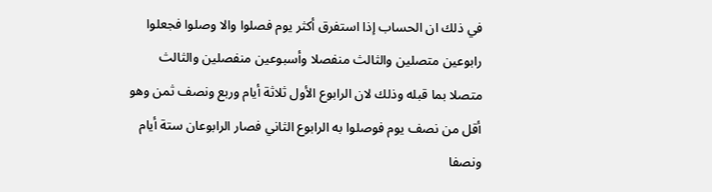في ذلك ان الحساب إذا استفرق أكثر يوم فصلوا والا وصلوا فجعلوا رابوعين متصلين والثالث منفصلا وأسبوعين منفصلين والثالث متصلا بما قبله وذلك لان الرابوع الأول ثلاثة أيام وربع ونصف ثمن وهو أقل من نصف يوم فوصلوا به الرابوع الثاني فصار الرابوعان ستة أيام ونصفا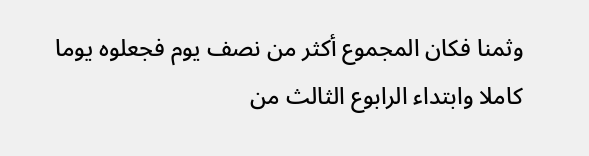وثمنا فكان المجموع أكثر من نصف يوم فجعلوه يوما كاملا وابتداء الرابوع الثالث من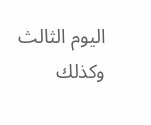اليوم الثالث وكذلك